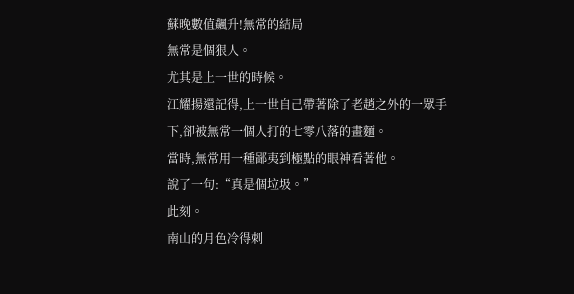蘇晚數值飆升!無常的結局
無常是個狠人。
尤其是上一世的時候。
江耀揚還記得,上一世自己帶著除了老趙之外的一眾手下,卻被無常一個人打的七零八落的畫麵。
當時,無常用一種鄙夷到極點的眼神看著他。
說了一句:“真是個垃圾。”
此刻。
南山的月色冷得刺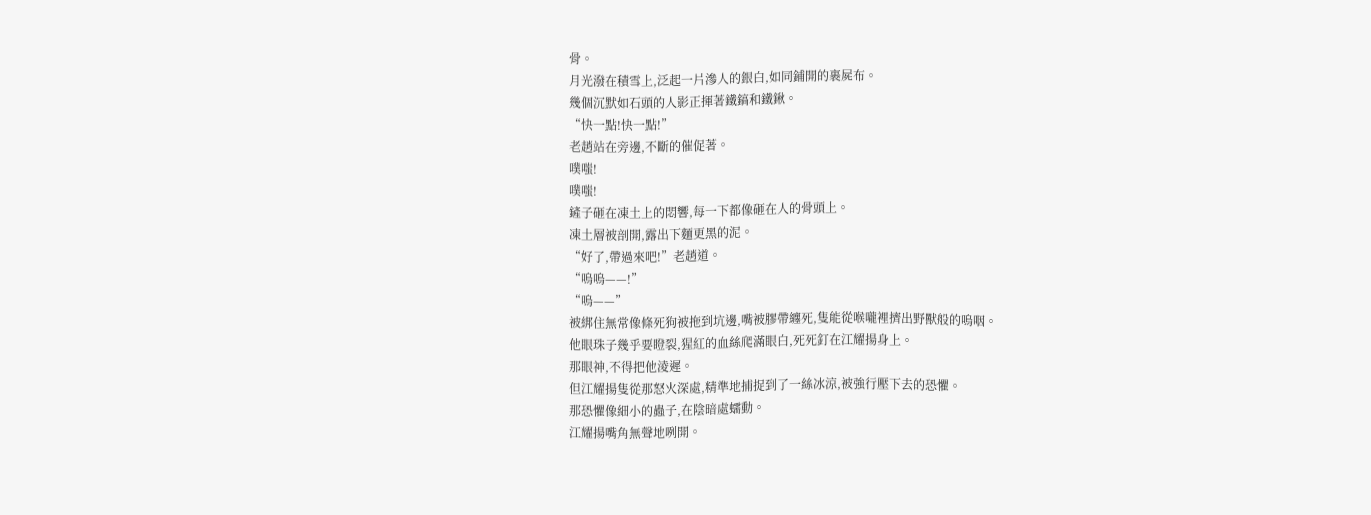骨。
月光潑在積雪上,泛起一片滲人的銀白,如同鋪開的裹屍布。
幾個沉默如石頭的人影正揮著鐵鎬和鐵鍬。
“快一點!快一點!”
老趙站在旁邊,不斷的催促著。
噗嗤!
噗嗤!
鏟子砸在凍土上的悶響,每一下都像砸在人的骨頭上。
凍土層被剖開,露出下麵更黑的泥。
“好了,帶過來吧!”老趙道。
“嗚嗚——!”
“嗚——”
被綁住無常像條死狗被拖到坑邊,嘴被膠帶纏死,隻能從喉嚨裡擠出野獸般的嗚咽。
他眼珠子幾乎要瞪裂,猩紅的血絲爬滿眼白,死死釘在江耀揚身上。
那眼神,不得把他淩遲。
但江耀揚隻從那怒火深處,精準地捕捉到了一絲冰涼,被強行壓下去的恐懼。
那恐懼像細小的蟲子,在陰暗處蠕動。
江耀揚嘴角無聲地咧開。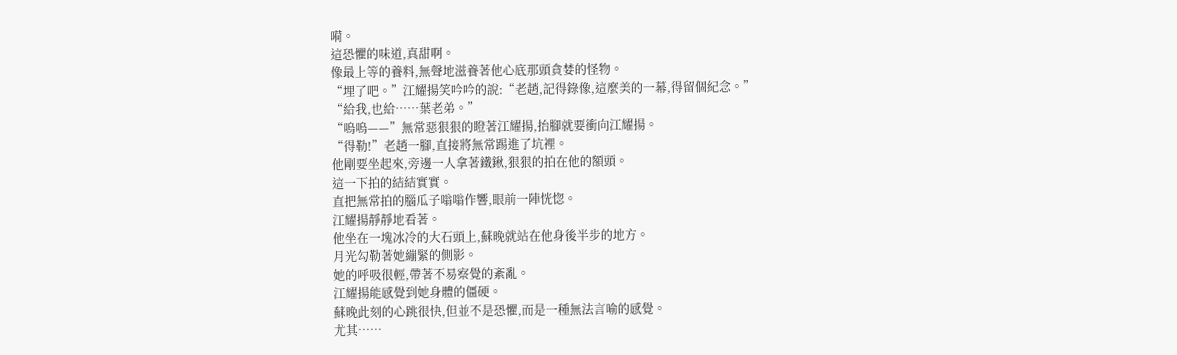嗬。
這恐懼的味道,真甜啊。
像最上等的養料,無聲地滋養著他心底那頭貪婪的怪物。
“埋了吧。”江耀揚笑吟吟的說:“老趙,記得錄像,這麼美的一幕,得留個紀念。”
“給我,也給……葉老弟。”
“嗚嗚——”無常惡狠狠的瞪著江耀揚,抬腳就要衝向江耀揚。
“得勒!”老趙一腳,直接將無常踢進了坑裡。
他剛要坐起來,旁邊一人拿著鐵鍬,狠狠的拍在他的額頭。
這一下拍的結結實實。
直把無常拍的腦瓜子嗡嗡作響,眼前一陣恍惚。
江耀揚靜靜地看著。
他坐在一塊冰冷的大石頭上,蘇晚就站在他身後半步的地方。
月光勾勒著她繃緊的側影。
她的呼吸很輕,帶著不易察覺的紊亂。
江耀揚能感覺到她身體的僵硬。
蘇晚此刻的心跳很快,但並不是恐懼,而是一種無法言喻的感覺。
尤其……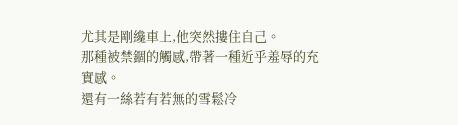尤其是剛纔車上,他突然摟住自己。
那種被禁錮的觸感,帶著一種近乎羞辱的充實感。
還有一絲若有若無的雪鬆冷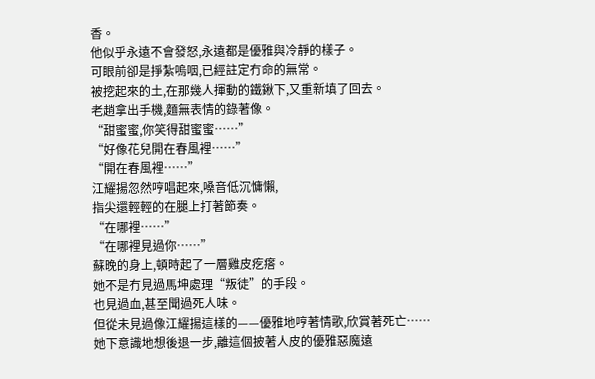香。
他似乎永遠不會發怒,永遠都是優雅與冷靜的樣子。
可眼前卻是掙紮嗚咽,已經註定冇命的無常。
被挖起來的土,在那幾人揮動的鐵鍬下,又重新填了回去。
老趙拿出手機,麵無表情的錄著像。
“甜蜜蜜,你笑得甜蜜蜜……”
“好像花兒開在春風裡……”
“開在春風裡……”
江耀揚忽然哼唱起來,嗓音低沉慵懶,
指尖還輕輕的在腿上打著節奏。
“在哪裡……”
“在哪裡見過你……”
蘇晚的身上,頓時起了一層雞皮疙瘩。
她不是冇見過馬坤處理“叛徒”的手段。
也見過血,甚至聞過死人味。
但從未見過像江耀揚這樣的——優雅地哼著情歌,欣賞著死亡……
她下意識地想後退一步,離這個披著人皮的優雅惡魔遠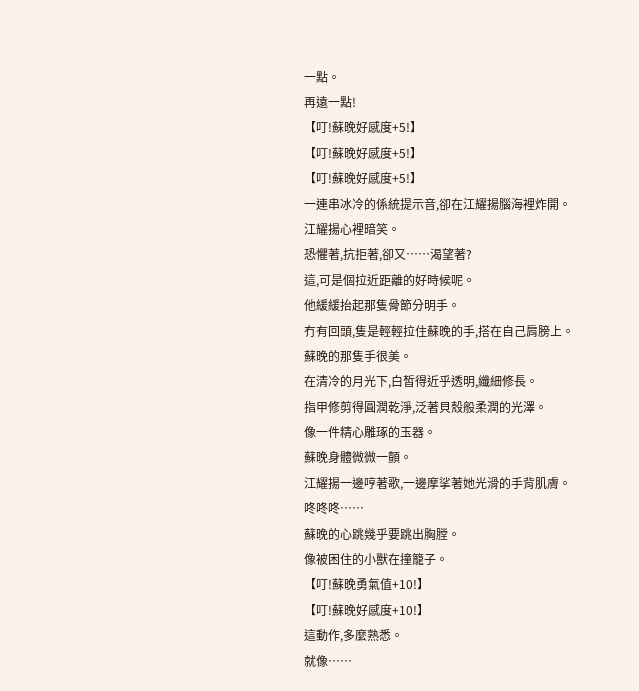一點。
再遠一點!
【叮!蘇晚好感度+5!】
【叮!蘇晚好感度+5!】
【叮!蘇晚好感度+5!】
一連串冰冷的係統提示音,卻在江耀揚腦海裡炸開。
江耀揚心裡暗笑。
恐懼著,抗拒著,卻又……渴望著?
這,可是個拉近距離的好時候呢。
他緩緩抬起那隻骨節分明手。
冇有回頭,隻是輕輕拉住蘇晚的手,搭在自己肩膀上。
蘇晚的那隻手很美。
在清冷的月光下,白皙得近乎透明,纖細修長。
指甲修剪得圓潤乾淨,泛著貝殼般柔潤的光澤。
像一件精心雕琢的玉器。
蘇晚身體微微一顫。
江耀揚一邊哼著歌,一邊摩挲著她光滑的手背肌膚。
咚咚咚……
蘇晚的心跳幾乎要跳出胸膛。
像被困住的小獸在撞籠子。
【叮!蘇晚勇氣值+10!】
【叮!蘇晚好感度+10!】
這動作,多麼熟悉。
就像……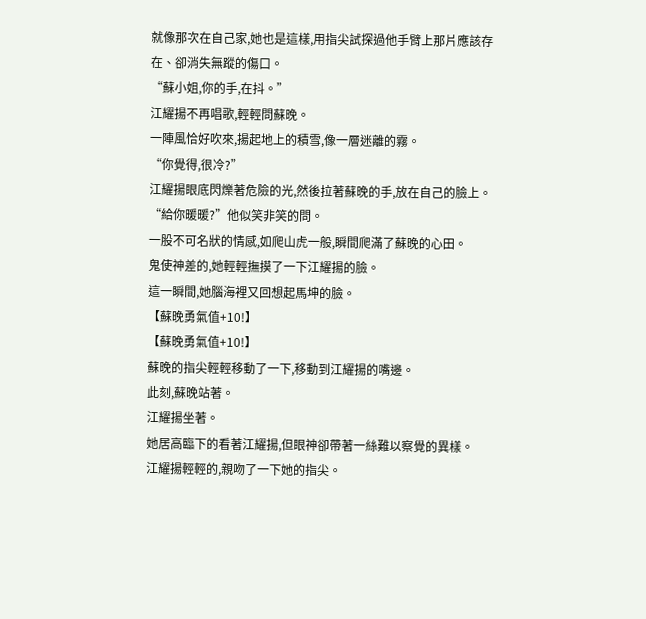就像那次在自己家,她也是這樣,用指尖試探過他手臂上那片應該存在、卻消失無蹤的傷口。
“蘇小姐,你的手,在抖。”
江耀揚不再唱歌,輕輕問蘇晚。
一陣風恰好吹來,揚起地上的積雪,像一層迷離的霧。
“你覺得,很冷?”
江耀揚眼底閃爍著危險的光,然後拉著蘇晚的手,放在自己的臉上。
“給你暖暖?”他似笑非笑的問。
一股不可名狀的情感,如爬山虎一般,瞬間爬滿了蘇晚的心田。
鬼使神差的,她輕輕撫摸了一下江耀揚的臉。
這一瞬間,她腦海裡又回想起馬坤的臉。
【蘇晚勇氣值+10!】
【蘇晚勇氣值+10!】
蘇晚的指尖輕輕移動了一下,移動到江耀揚的嘴邊。
此刻,蘇晚站著。
江耀揚坐著。
她居高臨下的看著江耀揚,但眼神卻帶著一絲難以察覺的異樣。
江耀揚輕輕的,親吻了一下她的指尖。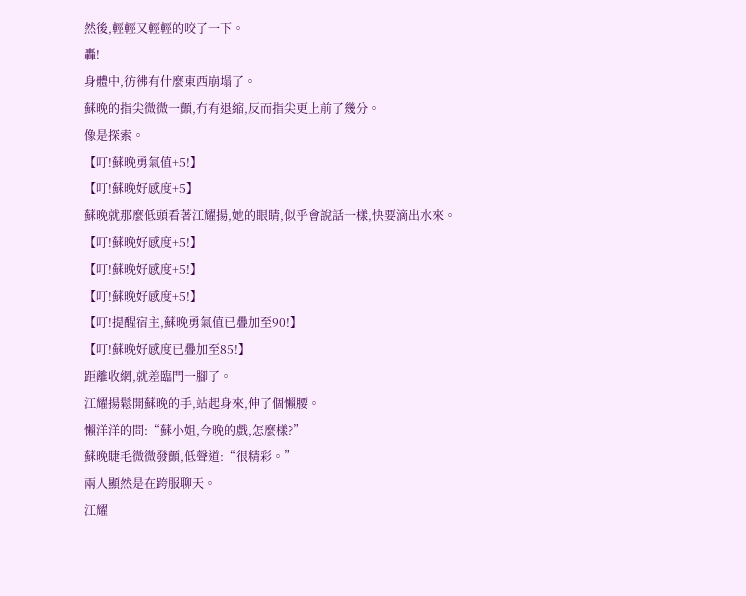然後,輕輕又輕輕的咬了一下。
轟!
身體中,彷彿有什麼東西崩塌了。
蘇晚的指尖微微一顫,冇有退縮,反而指尖更上前了幾分。
像是探索。
【叮!蘇晚勇氣值+5!】
【叮!蘇晚好感度+5】
蘇晚就那麼低頭看著江耀揚,她的眼睛,似乎會說話一樣,快要滴出水來。
【叮!蘇晚好感度+5!】
【叮!蘇晚好感度+5!】
【叮!蘇晚好感度+5!】
【叮!提醒宿主,蘇晚勇氣值已疊加至90!】
【叮!蘇晚好感度已疊加至85!】
距離收網,就差臨門一腳了。
江耀揚鬆開蘇晚的手,站起身來,伸了個懶腰。
懶洋洋的問:“蘇小姐,今晚的戲,怎麼樣?”
蘇晚睫毛微微發顫,低聲道:“很精彩。”
兩人顯然是在跨服聊天。
江耀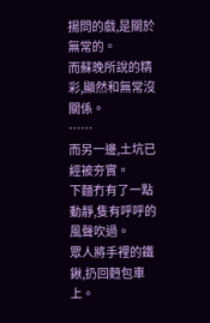揚問的戲,是關於無常的。
而蘇晚所說的精彩,顯然和無常沒關係。
……
而另一邊,土坑已經被夯實。
下麵冇有了一點動靜,隻有呼呼的風聲吹過。
眾人將手裡的鐵鍬,扔回麪包車上。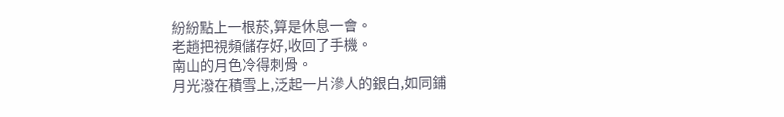紛紛點上一根菸,算是休息一會。
老趙把視頻儲存好,收回了手機。
南山的月色冷得刺骨。
月光潑在積雪上,泛起一片滲人的銀白,如同鋪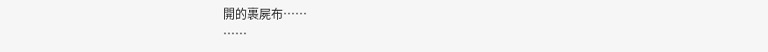開的裹屍布……
……